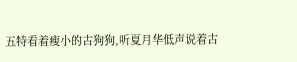五特看着瘦小的古狗狗,听夏月华低声说着古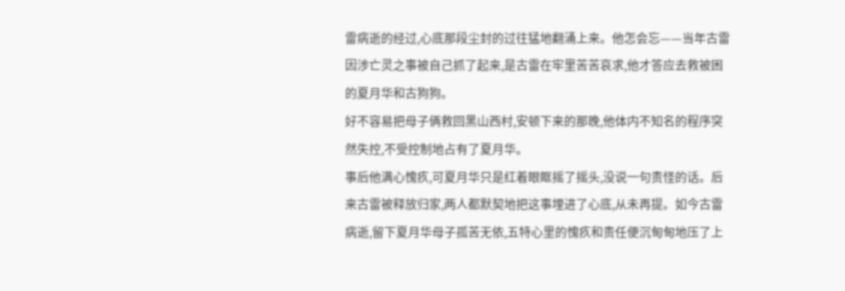雷病逝的经过,心底那段尘封的过往猛地翻涌上来。他怎会忘——当年古雷因涉亡灵之事被自己抓了起来,是古雷在牢里苦苦哀求,他才答应去救被困的夏月华和古狗狗。
好不容易把母子俩救回黑山西村,安顿下来的那晚,他体内不知名的程序突然失控,不受控制地占有了夏月华。
事后他满心愧疚,可夏月华只是红着眼眶摇了摇头,没说一句责怪的话。后来古雷被释放归家,两人都默契地把这事埋进了心底,从未再提。如今古雷病逝,留下夏月华母子孤苦无依,五特心里的愧疚和责任便沉甸甸地压了上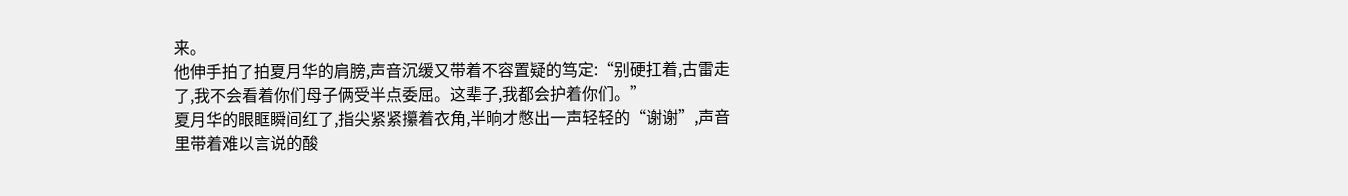来。
他伸手拍了拍夏月华的肩膀,声音沉缓又带着不容置疑的笃定:“别硬扛着,古雷走了,我不会看着你们母子俩受半点委屈。这辈子,我都会护着你们。”
夏月华的眼眶瞬间红了,指尖紧紧攥着衣角,半晌才憋出一声轻轻的“谢谢”,声音里带着难以言说的酸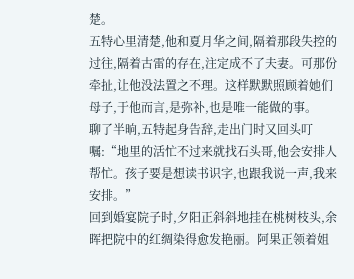楚。
五特心里清楚,他和夏月华之间,隔着那段失控的过往,隔着古雷的存在,注定成不了夫妻。可那份牵扯,让他没法置之不理。这样默默照顾着她们母子,于他而言,是弥补,也是唯一能做的事。
聊了半晌,五特起身告辞,走出门时又回头叮嘱:“地里的活忙不过来就找石头哥,他会安排人帮忙。孩子要是想读书识字,也跟我说一声,我来安排。”
回到婚宴院子时,夕阳正斜斜地挂在桃树枝头,余晖把院中的红绸染得愈发艳丽。阿果正领着姐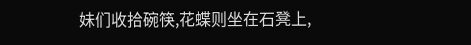妹们收拾碗筷,花蝶则坐在石凳上,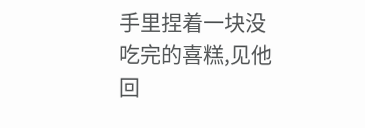手里捏着一块没吃完的喜糕,见他回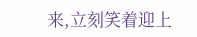来,立刻笑着迎上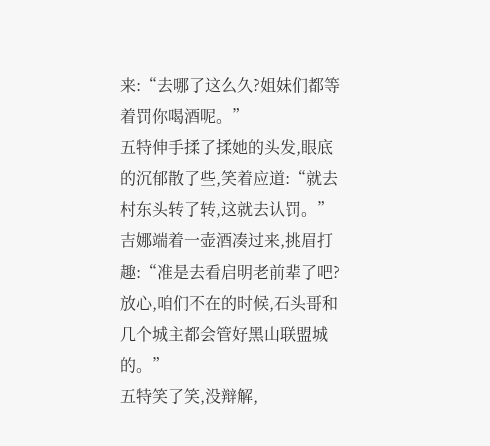来:“去哪了这么久?姐妹们都等着罚你喝酒呢。”
五特伸手揉了揉她的头发,眼底的沉郁散了些,笑着应道:“就去村东头转了转,这就去认罚。”
吉娜端着一壶酒凑过来,挑眉打趣:“准是去看启明老前辈了吧?放心,咱们不在的时候,石头哥和几个城主都会管好黑山联盟城的。”
五特笑了笑,没辩解,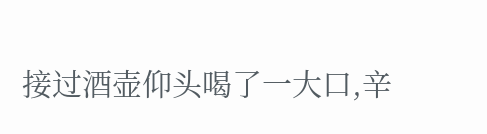接过酒壶仰头喝了一大口,辛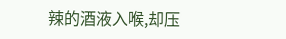辣的酒液入喉,却压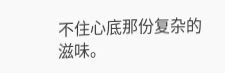不住心底那份复杂的滋味。